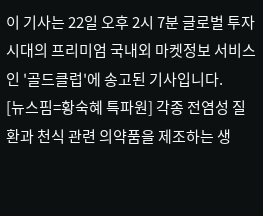이 기사는 22일 오후 2시 7분 글로벌 투자시대의 프리미엄 국내외 마켓정보 서비스인 '골드클럽'에 송고된 기사입니다.
[뉴스핌=황숙혜 특파원] 각종 전염성 질환과 천식 관련 의약품을 제조하는 생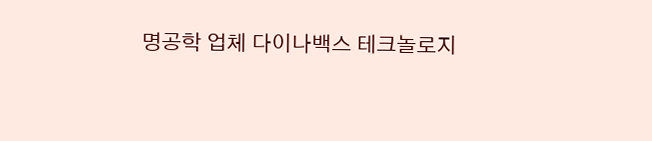명공학 업체 다이나백스 테크놀로지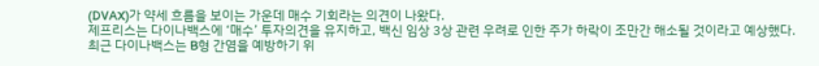(DVAX)가 약세 흐름을 보이는 가운데 매수 기회라는 의견이 나왔다.
제프리스는 다이나백스에 ‘매수’ 투자의견을 유지하고, 백신 임상 3상 관련 우려로 인한 주가 하락이 조만간 해소될 것이라고 예상했다.
최근 다이나백스는 B형 간염을 예방하기 위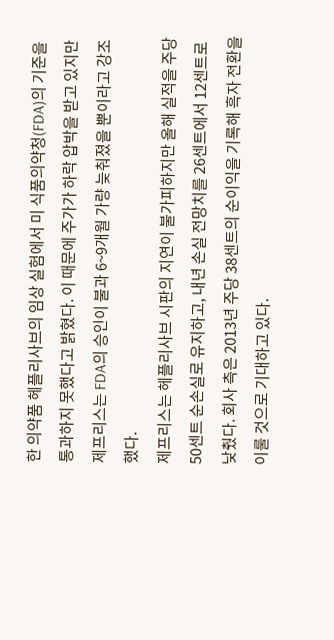한 의약품 헤플리사브의 임상 실험에서 미 식품의약청(FDA)의 기준을 통과하지 못했다고 밝혔다. 이 때문에 주가가 하락 압박을 받고 있지만 제프리스는 FDA의 승인이 불과 6~9개월 가량 늦춰졌을 뿐이라고 강조했다.
제프리스는 헤플리사브 시판의 지연이 불가피하지만 올해 실적을 주당 50센트 순손실로 유지하고, 내년 손실 전망치를 26센트에서 12센트로 낮췄다. 회사 측은 2013년 주당 38센트의 순이익을 기록해 흑자 전환을 이룰 것으로 기대하고 있다.